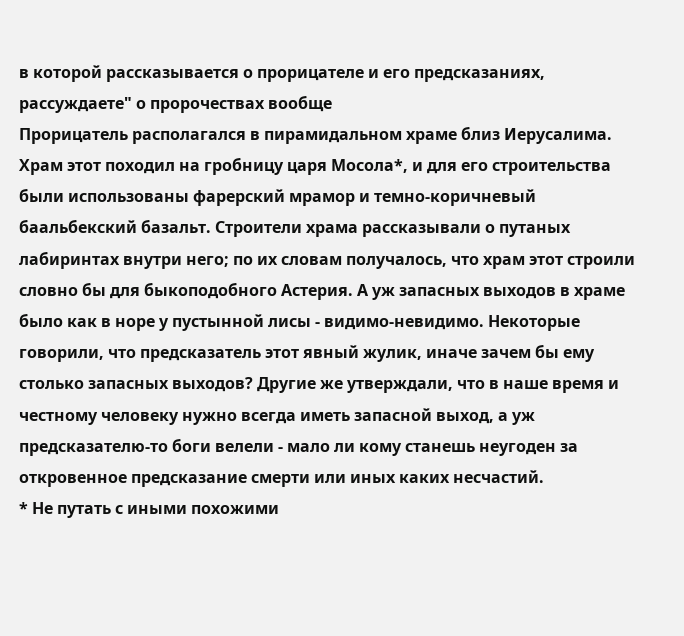в которой рассказывается о прорицателе и его предсказаниях, рассуждаете" о пророчествах вообще
Прорицатель располагался в пирамидальном храме близ Иерусалима. Храм этот походил на гробницу царя Мосола*, и для его строительства были использованы фарерский мрамор и темно-коричневый баальбекский базальт. Строители храма рассказывали о путаных лабиринтах внутри него; по их словам получалось, что храм этот строили словно бы для быкоподобного Астерия. А уж запасных выходов в храме было как в норе у пустынной лисы - видимо-невидимо. Некоторые говорили, что предсказатель этот явный жулик, иначе зачем бы ему столько запасных выходов? Другие же утверждали, что в наше время и честному человеку нужно всегда иметь запасной выход, а уж предсказателю-то боги велели - мало ли кому станешь неугоден за откровенное предсказание смерти или иных каких несчастий.
* Не путать с иными похожими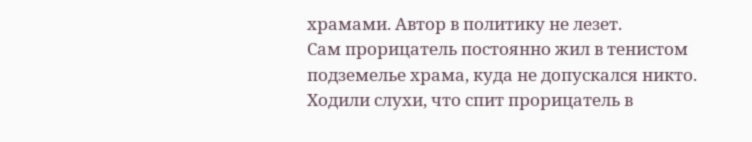храмами. Автор в политику не лезет.
Сам прорицатель постоянно жил в тенистом подземелье храма, куда не допускался никто. Ходили слухи, что спит прорицатель в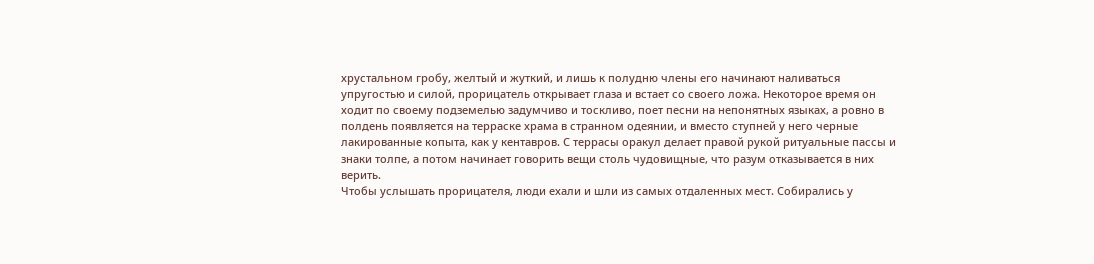хрустальном гробу, желтый и жуткий, и лишь к полудню члены его начинают наливаться упругостью и силой, прорицатель открывает глаза и встает со своего ложа. Некоторое время он ходит по своему подземелью задумчиво и тоскливо, поет песни на непонятных языках, а ровно в полдень появляется на терраске храма в странном одеянии, и вместо ступней у него черные лакированные копыта, как у кентавров. С террасы оракул делает правой рукой ритуальные пассы и знаки толпе, а потом начинает говорить вещи столь чудовищные, что разум отказывается в них верить.
Чтобы услышать прорицателя, люди ехали и шли из самых отдаленных мест. Собирались у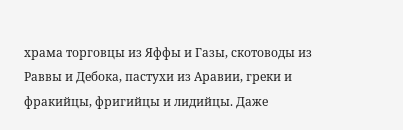храма торговцы из Яффы и Газы, скотоводы из Раввы и Дебока, пастухи из Аравии, греки и фракийцы, фригийцы и лидийцы. Даже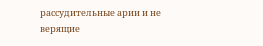рассудительные арии и не верящие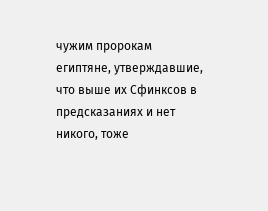чужим пророкам египтяне, утверждавшие, что выше их Сфинксов в предсказаниях и нет никого, тоже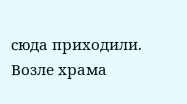сюда приходили. Возле храма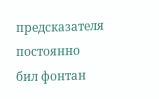предсказателя постоянно бил фонтан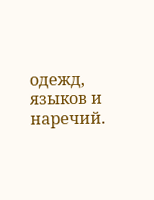одежд, языков и наречий.